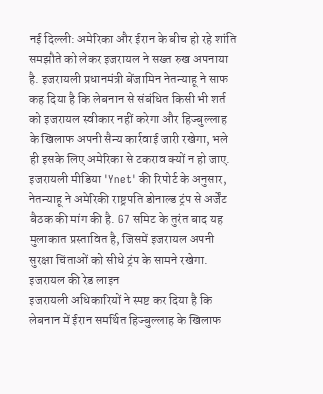नई दिल्ली: अमेरिका और ईरान के बीच हो रहे शांति समझौते को लेकर इजरायल ने सख्त रुख अपनाया है. इजरायली प्रधानमंत्री बेंजामिन नेतन्याहू ने साफ कह दिया है कि लेबनान से संबंधित किसी भी शर्त को इजरायल स्वीकार नहीं करेगा और हिज्बुल्लाह के खिलाफ अपनी सैन्य कार्रवाई जारी रखेगा, भले ही इसके लिए अमेरिका से टकराव क्यों न हो जाए.
इजरायली मीडिया 'Ynet' की रिपोर्ट के अनुसार, नेतन्याहू ने अमेरिकी राष्ट्रपति डोनाल्ड ट्रंप से अर्जेंट बैठक की मांग की है. G7 समिट के तुरंत बाद यह मुलाकात प्रस्तावित है, जिसमें इजरायल अपनी सुरक्षा चिंताओं को सीधे ट्रंप के सामने रखेगा.
इजरायल की रेड लाइन
इजरायली अधिकारियों ने स्पष्ट कर दिया है कि लेबनान में ईरान समर्थित हिज्बुल्लाह के खिलाफ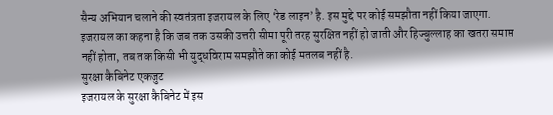सैन्य अभियान चलाने की स्वतंत्रता इजरायल के लिए ‘रेड लाइन’ है. इस मुद्दे पर कोई समझौता नहीं किया जाएगा. इजरायल का कहना है कि जब तक उसकी उत्तरी सीमा पूरी तरह सुरक्षित नहीं हो जाती और हिज्बुल्लाह का खतरा समाप्त नहीं होता, तब तक किसी भी युद्धविराम समझौते का कोई मतलब नहीं है.
सुरक्षा कैबिनेट एकजुट
इजरायल के सुरक्षा कैबिनेट में इस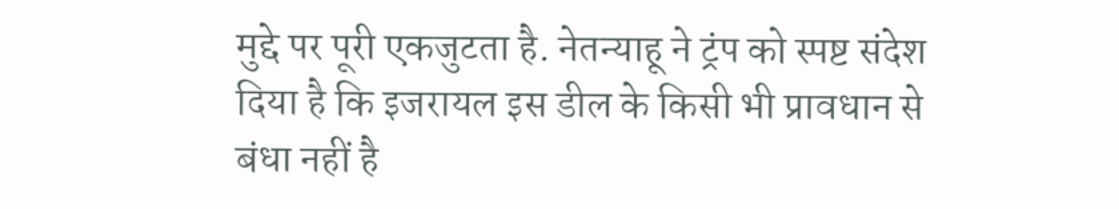मुद्दे पर पूरी एकजुटता है. नेतन्याहू ने ट्रंप को स्पष्ट संदेश दिया है कि इजरायल इस डील के किसी भी प्रावधान से बंधा नहीं है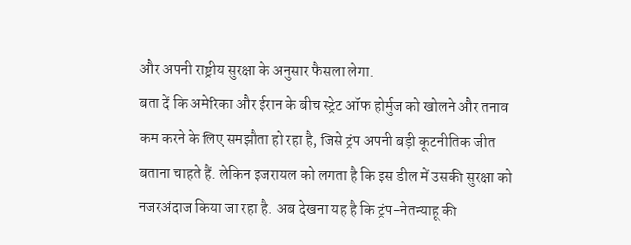और अपनी राष्ट्रीय सुरक्षा के अनुसार फैसला लेगा.
बता दें कि अमेरिका और ईरान के बीच स्ट्रेट ऑफ होर्मुज को खोलने और तनाव कम करने के लिए समझौता हो रहा है, जिसे ट्रंप अपनी बड़ी कूटनीतिक जीत बताना चाहते हैं. लेकिन इजरायल को लगता है कि इस डील में उसकी सुरक्षा को नजरअंदाज किया जा रहा है. अब देखना यह है कि ट्रंप-नेतन्याहू की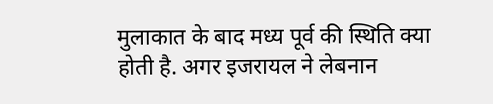मुलाकात के बाद मध्य पूर्व की स्थिति क्या होती है. अगर इजरायल ने लेबनान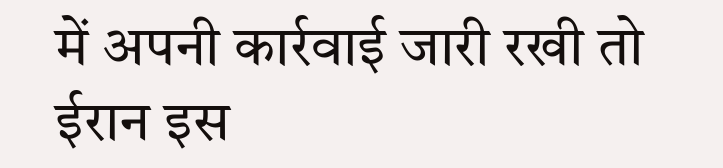में अपनी कार्रवाई जारी रखी तो ईरान इस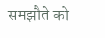समझौते को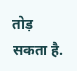तोड़ सकता है.